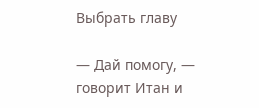Выбрать главу

— Дай помогу, — говорит Итан и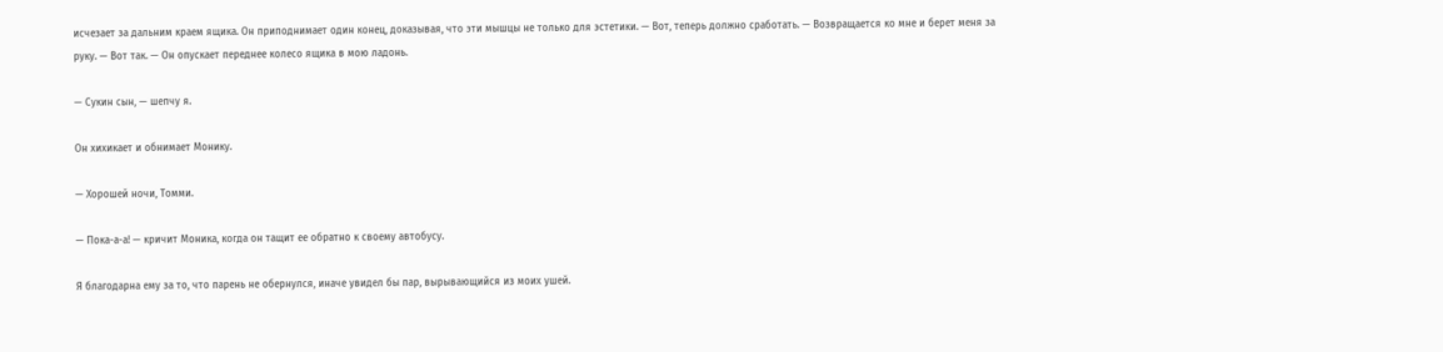исчезает за дальним краем ящика. Он приподнимает один конец, доказывая, что эти мышцы не только для эстетики. — Вот, теперь должно сработать. — Возвращается ко мне и берет меня за руку. — Вот так. — Он опускает переднее колесо ящика в мою ладонь.

— Сукин сын, — шепчу я.

Он хихикает и обнимает Монику.

— Хорошей ночи, Томми.

— Пока-а-а! — кричит Моника, когда он тащит ее обратно к своему автобусу.

Я благодарна ему за то, что парень не обернулся, иначе увидел бы пар, вырывающийся из моих ушей.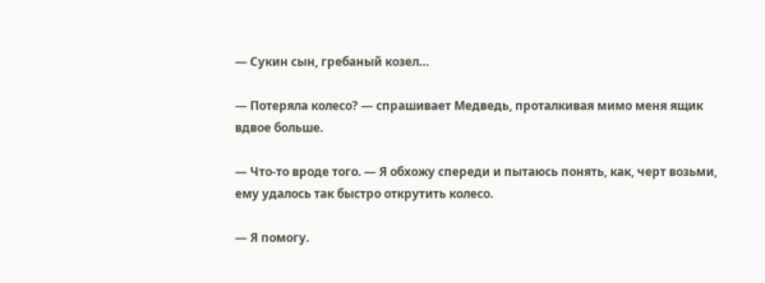— Сукин сын, гребаный козел…

— Потеряла колесо? — спрашивает Медведь, проталкивая мимо меня ящик вдвое больше.

— Что-то вроде того. — Я обхожу спереди и пытаюсь понять, как, черт возьми, ему удалось так быстро открутить колесо.

— Я помогу.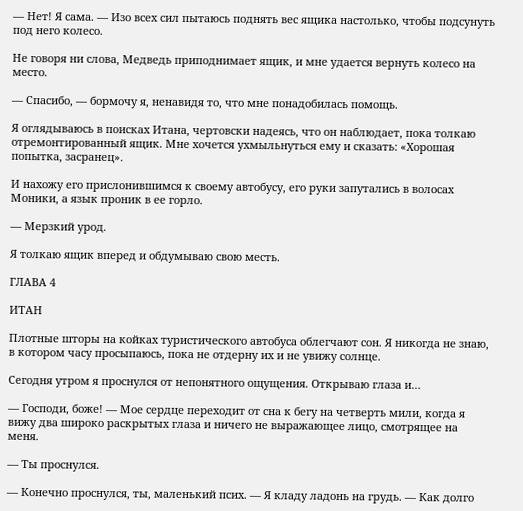— Нет! Я сама. — Изо всех сил пытаюсь поднять вес ящика настолько, чтобы подсунуть под него колесо.

Не говоря ни слова, Медведь приподнимает ящик, и мне удается вернуть колесо на место.

— Спасибо, — бормочу я, ненавидя то, что мне понадобилась помощь.

Я оглядываюсь в поисках Итана, чертовски надеясь, что он наблюдает, пока толкаю отремонтированный ящик. Мне хочется ухмыльнуться ему и сказать: «Хорошая попытка, засранец».

И нахожу его прислонившимся к своему автобусу, его руки запутались в волосах Моники, а язык проник в ее горло.

— Мерзкий урод.

Я толкаю ящик вперед и обдумываю свою месть.

ГЛАВА 4

ИТАН

Плотные шторы на койках туристического автобуса облегчают сон. Я никогда не знаю, в котором часу просыпаюсь, пока не отдерну их и не увижу солнце.

Сегодня утром я проснулся от непонятного ощущения. Открываю глаза и…

— Господи, боже! — Мое сердце переходит от сна к бегу на четверть мили, когда я вижу два широко раскрытых глаза и ничего не выражающее лицо, смотрящее на меня.

— Ты проснулся.

— Конечно проснулся, ты, маленький псих. — Я кладу ладонь на грудь. — Как долго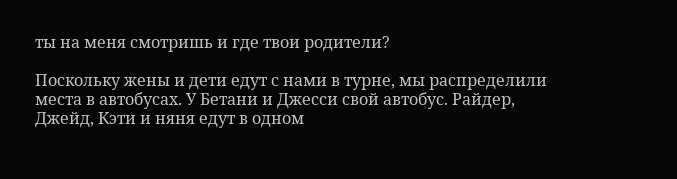ты на меня смотришь и где твои родители?

Поскольку жены и дети едут с нами в турне, мы распределили места в автобусах. У Бетани и Джесси свой автобус. Райдер, Джейд, Кэти и няня едут в одном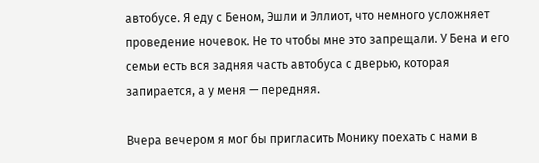автобусе. Я еду с Беном, Эшли и Эллиот, что немного усложняет проведение ночевок. Не то чтобы мне это запрещали. У Бена и его семьи есть вся задняя часть автобуса с дверью, которая запирается, а у меня — передняя.

Вчера вечером я мог бы пригласить Монику поехать с нами в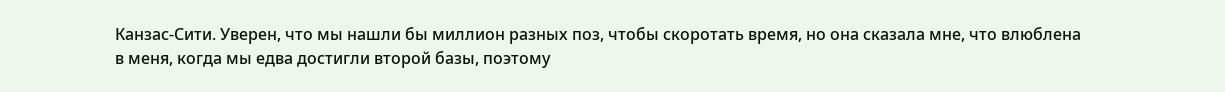Канзас-Сити. Уверен, что мы нашли бы миллион разных поз, чтобы скоротать время, но она сказала мне, что влюблена в меня, когда мы едва достигли второй базы, поэтому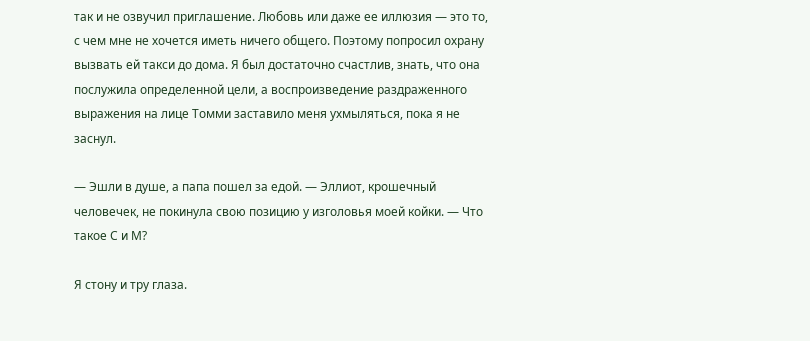так и не озвучил приглашение. Любовь или даже ее иллюзия — это то, с чем мне не хочется иметь ничего общего. Поэтому попросил охрану вызвать ей такси до дома. Я был достаточно счастлив, знать, что она послужила определенной цели, а воспроизведение раздраженного выражения на лице Томми заставило меня ухмыляться, пока я не заснул.

— Эшли в душе, а папа пошел за едой. — Эллиот, крошечный человечек, не покинула свою позицию у изголовья моей койки. — Что такое С и М?

Я стону и тру глаза.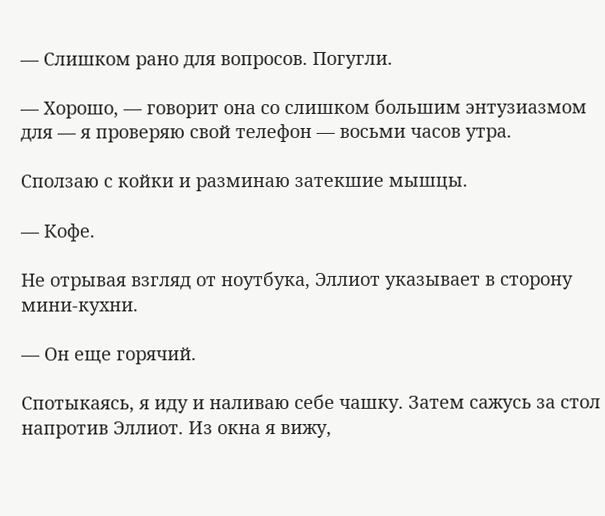— Слишком рано для вопросов. Погугли.

— Хорошо, — говорит она со слишком большим энтузиазмом для — я проверяю свой телефон — восьми часов утра.

Сползаю с койки и разминаю затекшие мышцы.

— Кофе.

Не отрывая взгляд от ноутбука, Эллиот указывает в сторону мини-кухни.

— Он еще горячий.

Спотыкаясь, я иду и наливаю себе чашку. Затем сажусь за стол напротив Эллиот. Из окна я вижу,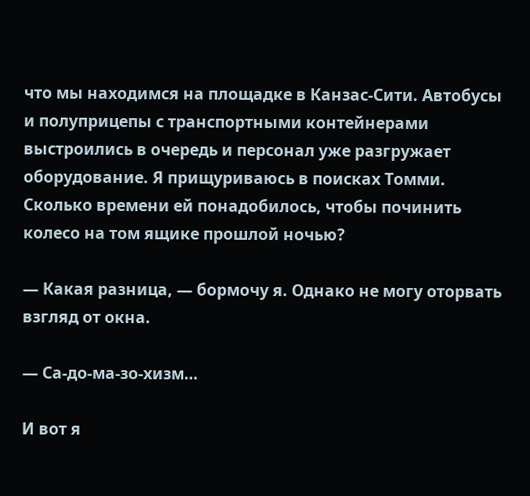что мы находимся на площадке в Канзас-Сити. Автобусы и полуприцепы с транспортными контейнерами выстроились в очередь и персонал уже разгружает оборудование. Я прищуриваюсь в поисках Томми. Сколько времени ей понадобилось, чтобы починить колесо на том ящике прошлой ночью?

— Какая разница, — бормочу я. Однако не могу оторвать взгляд от окна.

— Са-до-ма-зо-хизм…

И вот я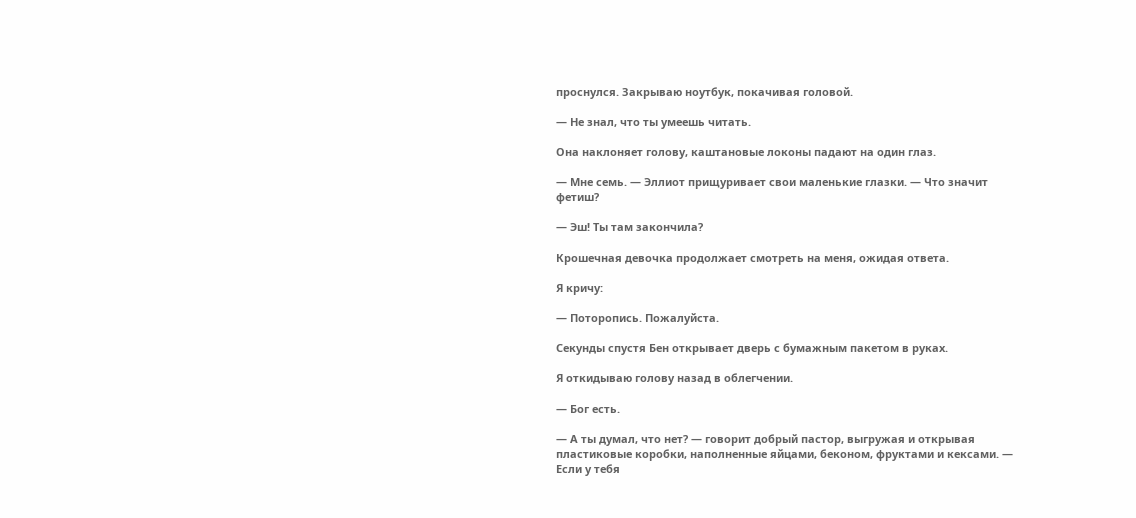проснулся. Закрываю ноутбук, покачивая головой.

— Не знал, что ты умеешь читать.

Она наклоняет голову, каштановые локоны падают на один глаз.

— Мне семь. — Эллиот прищуривает свои маленькие глазки. — Что значит фетиш?

— Эш! Ты там закончила?

Крошечная девочка продолжает смотреть на меня, ожидая ответа.

Я кричу:

— Поторопись. Пожалуйста.

Секунды спустя Бен открывает дверь с бумажным пакетом в руках.

Я откидываю голову назад в облегчении.

— Бог есть.

— А ты думал, что нет? — говорит добрый пастор, выгружая и открывая пластиковые коробки, наполненные яйцами, беконом, фруктами и кексами. — Если у тебя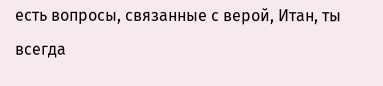есть вопросы, связанные с верой, Итан, ты всегда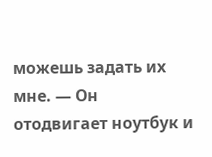можешь задать их мне. — Он отодвигает ноутбук и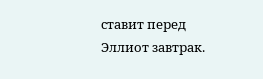ставит перед Эллиот завтрак.